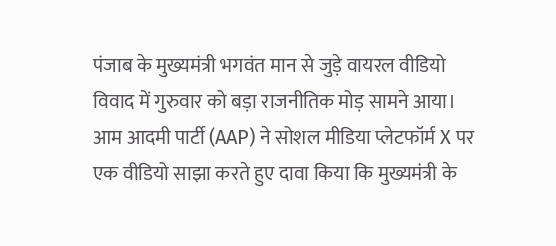पंजाब के मुख्यमंत्री भगवंत मान से जुड़े वायरल वीडियो विवाद में गुरुवार को बड़ा राजनीतिक मोड़ सामने आया। आम आदमी पार्टी (AAP) ने सोशल मीडिया प्लेटफॉर्म X पर एक वीडियो साझा करते हुए दावा किया कि मुख्यमंत्री के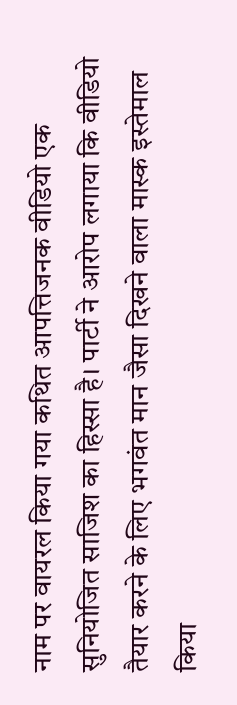नाम पर वायरल किया गया कथित आपत्तिजनक वीडियो एक सुनियोजित साजिश का हिस्सा है। पार्टी ने आरोप लगाया कि वीडियो तैयार करने के लिए भगवंत मान जैसा दिखने वाला मास्क इस्तेमाल किया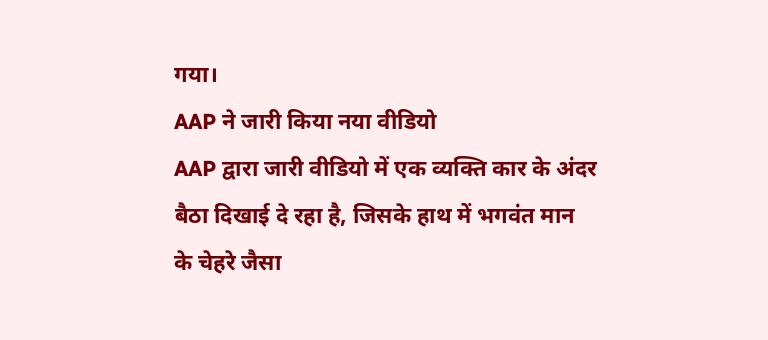गया।
AAP ने जारी किया नया वीडियो
AAP द्वारा जारी वीडियो में एक व्यक्ति कार के अंदर बैठा दिखाई दे रहा है, जिसके हाथ में भगवंत मान के चेहरे जैसा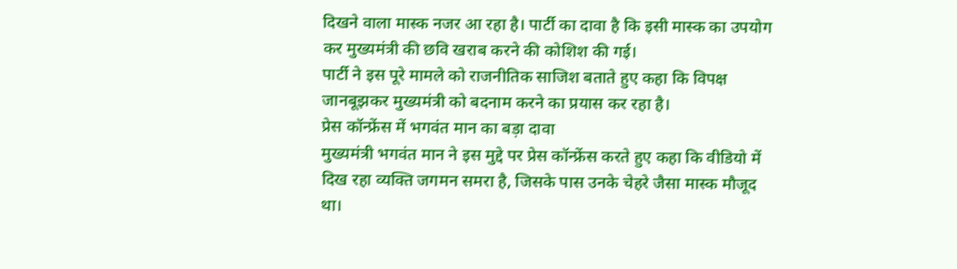दिखने वाला मास्क नजर आ रहा है। पार्टी का दावा है कि इसी मास्क का उपयोग कर मुख्यमंत्री की छवि खराब करने की कोशिश की गई।
पार्टी ने इस पूरे मामले को राजनीतिक साजिश बताते हुए कहा कि विपक्ष जानबूझकर मुख्यमंत्री को बदनाम करने का प्रयास कर रहा है।
प्रेस कॉन्फ्रेंस में भगवंत मान का बड़ा दावा
मुख्यमंत्री भगवंत मान ने इस मुद्दे पर प्रेस कॉन्फ्रेंस करते हुए कहा कि वीडियो में दिख रहा व्यक्ति जगमन समरा है, जिसके पास उनके चेहरे जैसा मास्क मौजूद था।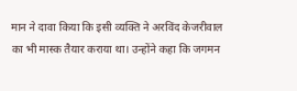मान ने दावा किया कि इसी व्यक्ति ने अरविंद केजरीवाल का भी मास्क तैयार कराया था। उन्होंने कहा कि जगमन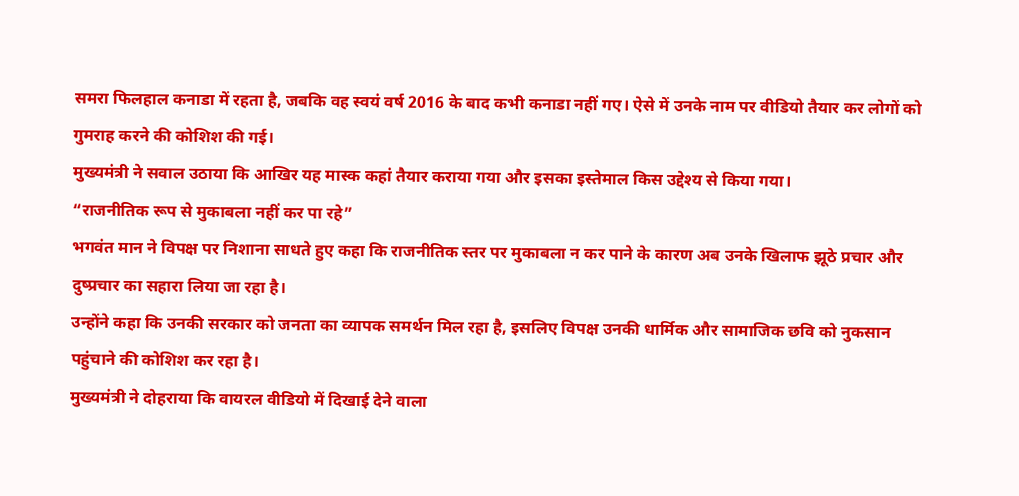समरा फिलहाल कनाडा में रहता है, जबकि वह स्वयं वर्ष 2016 के बाद कभी कनाडा नहीं गए। ऐसे में उनके नाम पर वीडियो तैयार कर लोगों को गुमराह करने की कोशिश की गई।
मुख्यमंत्री ने सवाल उठाया कि आखिर यह मास्क कहां तैयार कराया गया और इसका इस्तेमाल किस उद्देश्य से किया गया।
“राजनीतिक रूप से मुकाबला नहीं कर पा रहे”
भगवंत मान ने विपक्ष पर निशाना साधते हुए कहा कि राजनीतिक स्तर पर मुकाबला न कर पाने के कारण अब उनके खिलाफ झूठे प्रचार और दुष्प्रचार का सहारा लिया जा रहा है।
उन्होंने कहा कि उनकी सरकार को जनता का व्यापक समर्थन मिल रहा है, इसलिए विपक्ष उनकी धार्मिक और सामाजिक छवि को नुकसान पहुंचाने की कोशिश कर रहा है।
मुख्यमंत्री ने दोहराया कि वायरल वीडियो में दिखाई देने वाला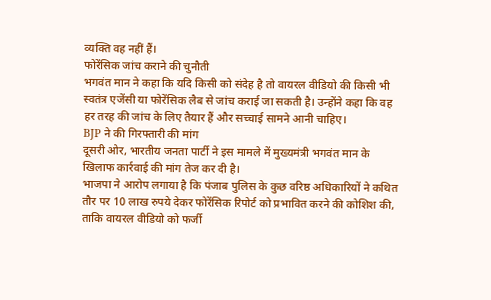व्यक्ति वह नहीं हैं।
फोरेंसिक जांच कराने की चुनौती
भगवंत मान ने कहा कि यदि किसी को संदेह है तो वायरल वीडियो की किसी भी स्वतंत्र एजेंसी या फोरेंसिक लैब से जांच कराई जा सकती है। उन्होंने कहा कि वह हर तरह की जांच के लिए तैयार हैं और सच्चाई सामने आनी चाहिए।
BJP ने की गिरफ्तारी की मांग
दूसरी ओर, भारतीय जनता पार्टी ने इस मामले में मुख्यमंत्री भगवंत मान के खिलाफ कार्रवाई की मांग तेज कर दी है।
भाजपा ने आरोप लगाया है कि पंजाब पुलिस के कुछ वरिष्ठ अधिकारियों ने कथित तौर पर 10 लाख रुपये देकर फोरेंसिक रिपोर्ट को प्रभावित करने की कोशिश की, ताकि वायरल वीडियो को फर्जी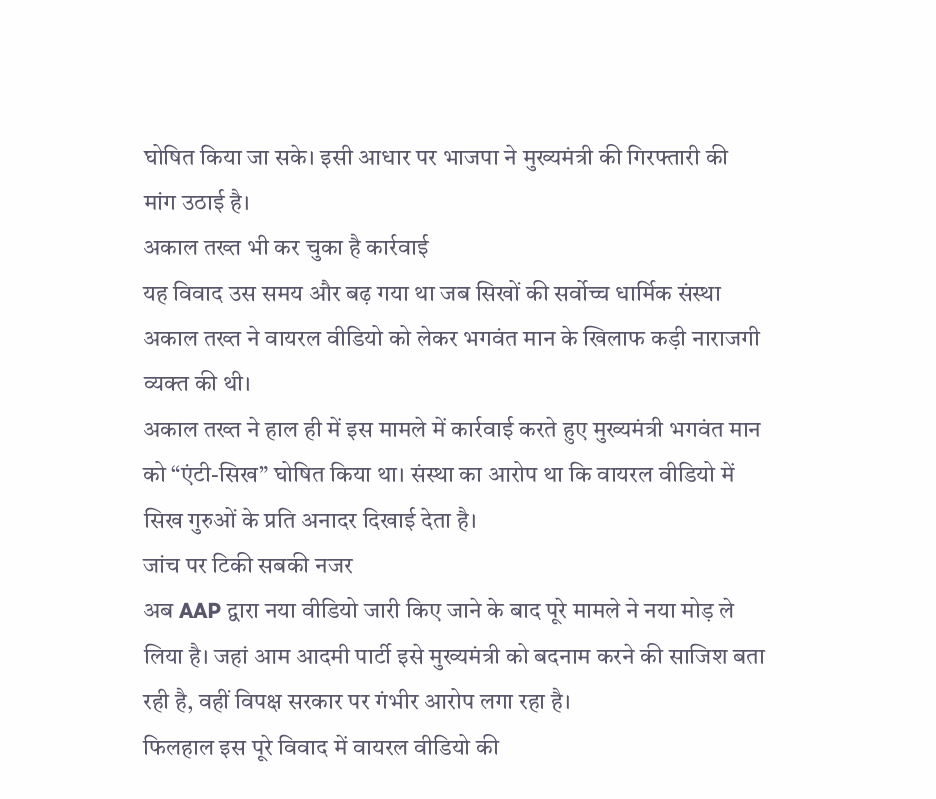घोषित किया जा सके। इसी आधार पर भाजपा ने मुख्यमंत्री की गिरफ्तारी की मांग उठाई है।
अकाल तख्त भी कर चुका है कार्रवाई
यह विवाद उस समय और बढ़ गया था जब सिखों की सर्वोच्च धार्मिक संस्था अकाल तख्त ने वायरल वीडियो को लेकर भगवंत मान के खिलाफ कड़ी नाराजगी व्यक्त की थी।
अकाल तख्त ने हाल ही में इस मामले में कार्रवाई करते हुए मुख्यमंत्री भगवंत मान को “एंटी-सिख” घोषित किया था। संस्था का आरोप था कि वायरल वीडियो में सिख गुरुओं के प्रति अनादर दिखाई देता है।
जांच पर टिकी सबकी नजर
अब AAP द्वारा नया वीडियो जारी किए जाने के बाद पूरे मामले ने नया मोड़ ले लिया है। जहां आम आदमी पार्टी इसे मुख्यमंत्री को बदनाम करने की साजिश बता रही है, वहीं विपक्ष सरकार पर गंभीर आरोप लगा रहा है।
फिलहाल इस पूरे विवाद में वायरल वीडियो की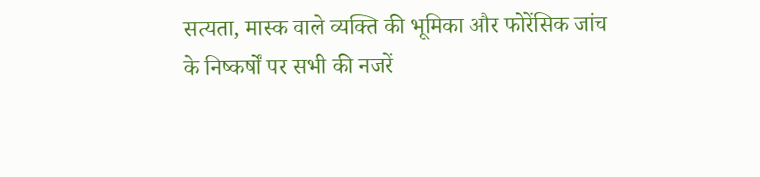सत्यता, मास्क वाले व्यक्ति की भूमिका और फोरेंसिक जांच के निष्कर्षों पर सभी की नजरें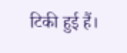टिकी हुई हैं।